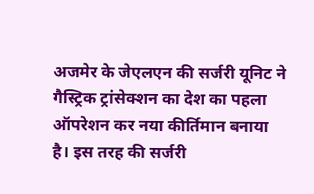अजमेर के जेएलएन की सर्जरी यूनिट ने गैस्ट्रिक ट्रांसेक्शन का देश का पहला ऑपरेशन कर नया कीर्तिमान बनाया है। इस तरह की सर्जरी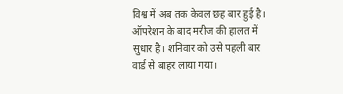विश्व में अब तक केवल छह बार हुई है। ऑपरेशन के बाद मरीज की हालत में सुधार है। शनिवार को उसे पहली बार वार्ड से बाहर लाया गया।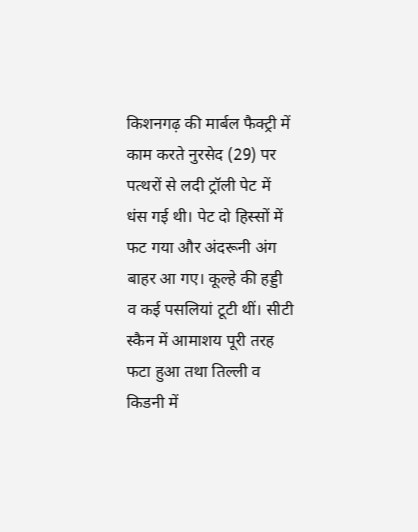किशनगढ़ की मार्बल फैक्ट्री में काम करते नुरसेद (29) पर पत्थरों से लदी ट्रॉली पेट में धंस गई थी। पेट दो हिस्सों में फट गया और अंदरूनी अंग बाहर आ गए। कूल्हे की हड्डी व कई पसलियां टूटी थीं। सीटी स्कैन में आमाशय पूरी तरह फटा हुआ तथा तिल्ली व किडनी में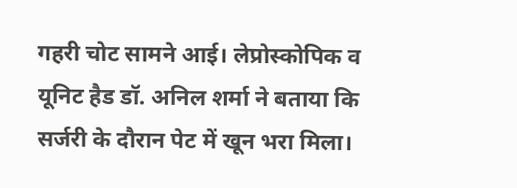गहरी चोट सामने आई। लेप्रोस्कोपिक व यूनिट हैड डॉ. अनिल शर्मा ने बताया कि सर्जरी के दौरान पेट में खून भरा मिला।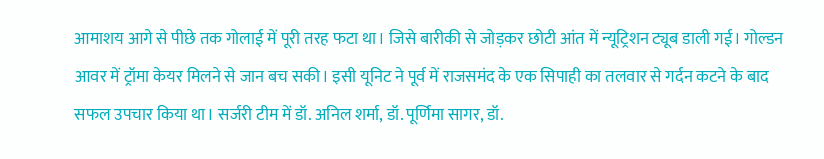आमाशय आगे से पीछे तक गोलाई में पूरी तरह फटा था। जिसे बारीकी से जोड़कर छोटी आंत में न्यूट्रिशन ट्यूब डाली गई। गोल्डन आवर में ट्रॉमा केयर मिलने से जान बच सकी। इसी यूनिट ने पूर्व में राजसमंद के एक सिपाही का तलवार से गर्दन कटने के बाद सफल उपचार किया था। सर्जरी टीम में डॉ. अनिल शर्मा, डॉ. पूर्णिमा सागर, डॉ.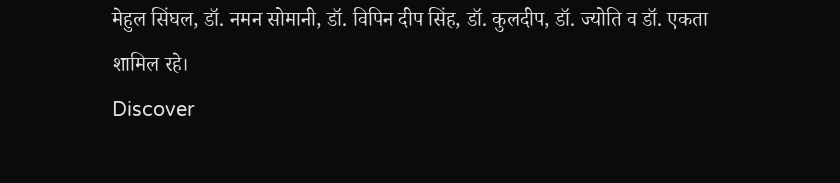मेहुल सिंघल, डॉ. नमन सोमानी, डॉ. विपिन दीप सिंह, डॉ. कुलदीप, डॉ. ज्योति व डॉ. एकता शामिल रहे।
Discover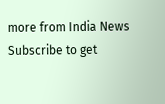more from India News
Subscribe to get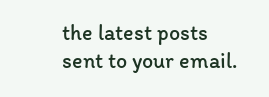the latest posts sent to your email.